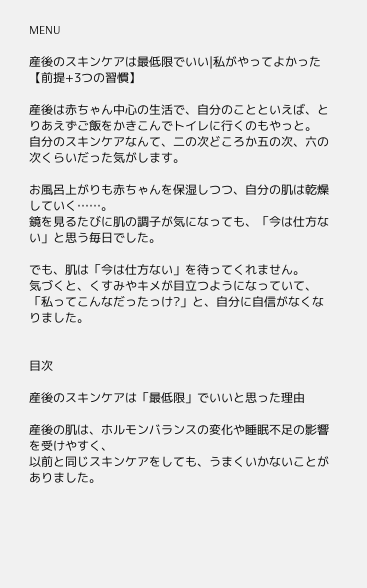MENU

産後のスキンケアは最低限でいい|私がやってよかった【前提+3つの習慣】

産後は赤ちゃん中心の生活で、自分のことといえば、とりあえずご飯をかきこんでトイレに行くのもやっと。
自分のスキンケアなんて、二の次どころか五の次、六の次くらいだった気がします。

お風呂上がりも赤ちゃんを保湿しつつ、自分の肌は乾燥していく……。
鏡を見るたびに肌の調子が気になっても、「今は仕方ない」と思う毎日でした。

でも、肌は「今は仕方ない」を待ってくれません。
気づくと、くすみやキメが目立つようになっていて、
「私ってこんなだったっけ?」と、自分に自信がなくなりました。


目次

産後のスキンケアは「最低限」でいいと思った理由

産後の肌は、ホルモンバランスの変化や睡眠不足の影響を受けやすく、
以前と同じスキンケアをしても、うまくいかないことがありました。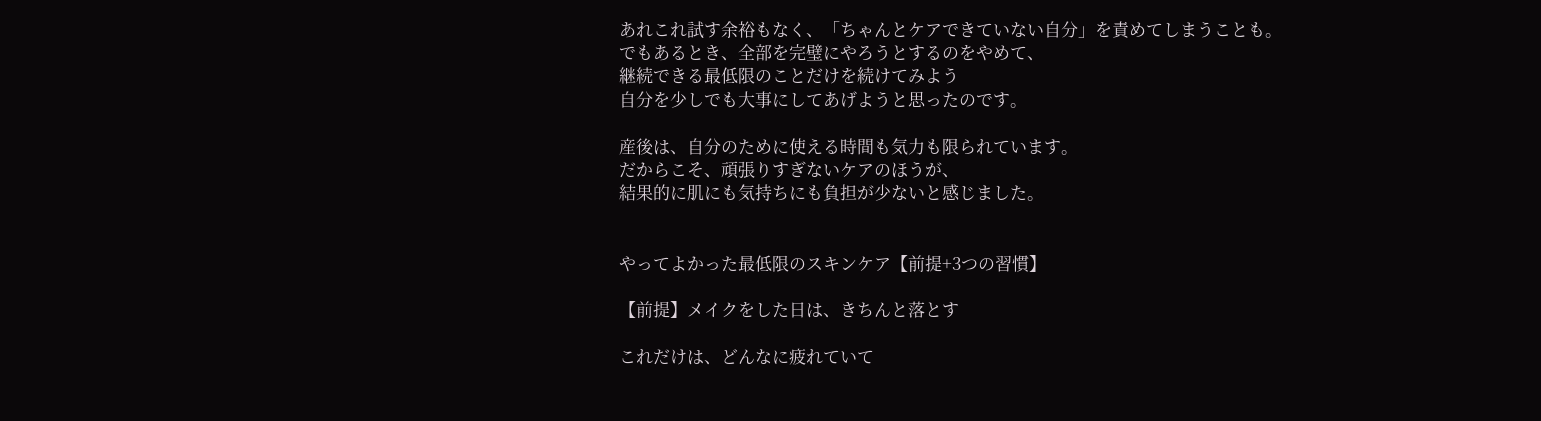あれこれ試す余裕もなく、「ちゃんとケアできていない自分」を責めてしまうことも。
でもあるとき、全部を完璧にやろうとするのをやめて、
継続できる最低限のことだけを続けてみよう
自分を少しでも大事にしてあげようと思ったのです。

産後は、自分のために使える時間も気力も限られています。
だからこそ、頑張りすぎないケアのほうが、
結果的に肌にも気持ちにも負担が少ないと感じました。


やってよかった最低限のスキンケア【前提+3つの習慣】

【前提】メイクをした日は、きちんと落とす

これだけは、どんなに疲れていて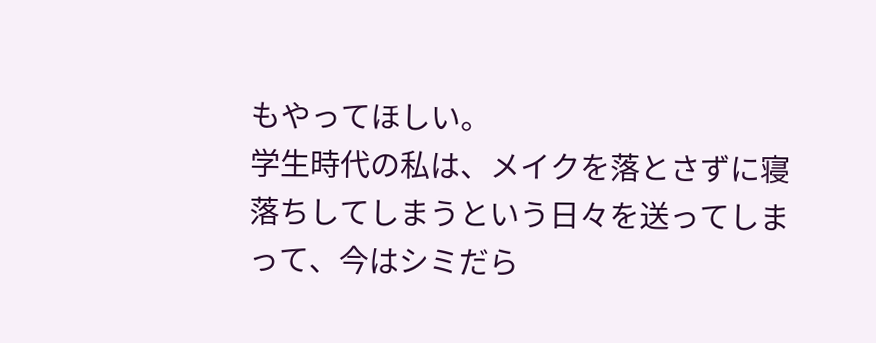もやってほしい。
学生時代の私は、メイクを落とさずに寝落ちしてしまうという日々を送ってしまって、今はシミだら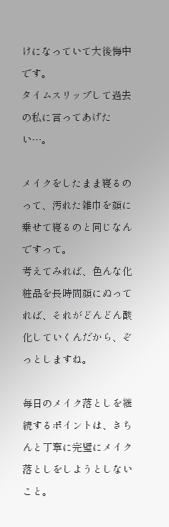けになっていて大後悔中です。
タイムスリップして過去の私に言ってあげたい…。

メイクをしたまま寝るのって、汚れた雑巾を顔に乗せて寝るのと同じなんですって。
考えてみれば、色んな化粧品を長時間顔にぬってれば、それがどんどん酸化していくんだから、ぞっとしますね。

毎日のメイク落としを継続するポイントは、きちんと丁寧に完璧にメイク落としをしようとしないこと。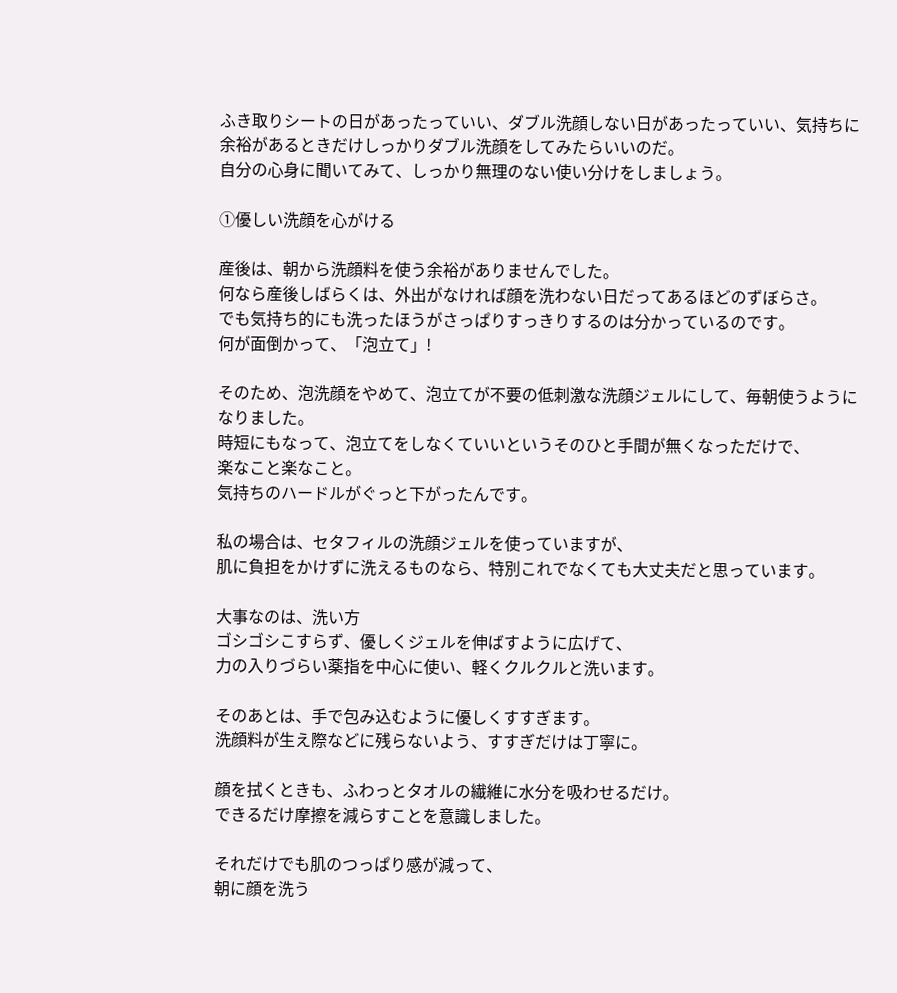ふき取りシートの日があったっていい、ダブル洗顔しない日があったっていい、気持ちに余裕があるときだけしっかりダブル洗顔をしてみたらいいのだ。
自分の心身に聞いてみて、しっかり無理のない使い分けをしましょう。

①優しい洗顔を心がける

産後は、朝から洗顔料を使う余裕がありませんでした。
何なら産後しばらくは、外出がなければ顔を洗わない日だってあるほどのずぼらさ。
でも気持ち的にも洗ったほうがさっぱりすっきりするのは分かっているのです。
何が面倒かって、「泡立て」!

そのため、泡洗顔をやめて、泡立てが不要の低刺激な洗顔ジェルにして、毎朝使うようになりました。
時短にもなって、泡立てをしなくていいというそのひと手間が無くなっただけで、
楽なこと楽なこと。
気持ちのハードルがぐっと下がったんです。

私の場合は、セタフィルの洗顔ジェルを使っていますが、
肌に負担をかけずに洗えるものなら、特別これでなくても大丈夫だと思っています。

大事なのは、洗い方
ゴシゴシこすらず、優しくジェルを伸ばすように広げて、
力の入りづらい薬指を中心に使い、軽くクルクルと洗います。

そのあとは、手で包み込むように優しくすすぎます。
洗顔料が生え際などに残らないよう、すすぎだけは丁寧に。

顔を拭くときも、ふわっとタオルの繊維に水分を吸わせるだけ。
できるだけ摩擦を減らすことを意識しました。

それだけでも肌のつっぱり感が減って、
朝に顔を洗う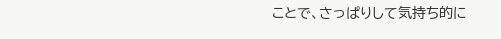ことで、さっぱりして気持ち的に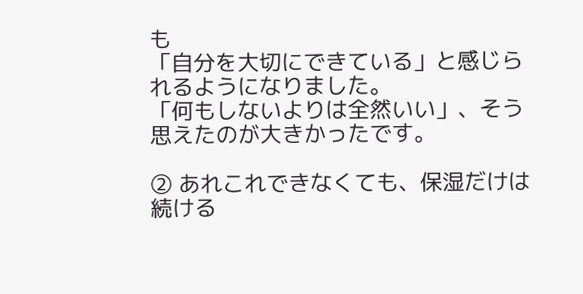も
「自分を大切にできている」と感じられるようになりました。
「何もしないよりは全然いい」、そう思えたのが大きかったです。

② あれこれできなくても、保湿だけは続ける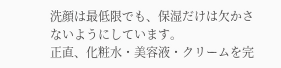洗顔は最低限でも、保湿だけは欠かさないようにしています。
正直、化粧水・美容液・クリームを完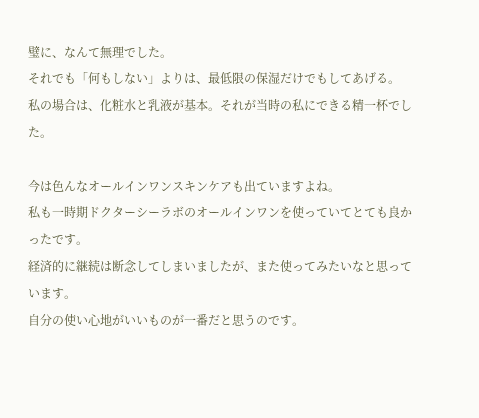璧に、なんて無理でした。
それでも「何もしない」よりは、最低限の保湿だけでもしてあげる。
私の場合は、化粧水と乳液が基本。それが当時の私にできる精一杯でした。

今は色んなオールインワンスキンケアも出ていますよね。
私も一時期ドクターシーラボのオールインワンを使っていてとても良かったです。
経済的に継続は断念してしまいましたが、また使ってみたいなと思っています。
自分の使い心地がいいものが一番だと思うのです。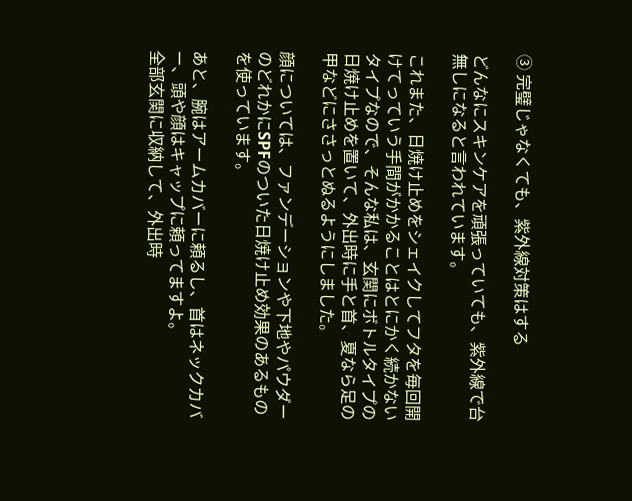③ 完璧じゃなくても、紫外線対策はする

どんなにスキンケアを頑張っていても、紫外線で台無しになると言われています。

これまた、日焼け止めをシェイクしてフタを毎回開けてっていう手間がかかることはとにかく続かないタイプなので、そんな私は、玄関にボトルタイプの日焼け止めを置いて、外出時に手と首、夏なら足の甲などにささっとぬるようにしました。

顔については、ファンデーションや下地やパウダーのどれかにSPFのついた日焼け止め効果のあるものを使っています。

あと、腕はアームカバーに頼るし、首はネックカバー、頭や顔はキャップに頼ってますよ。
全部玄関に収納して、外出時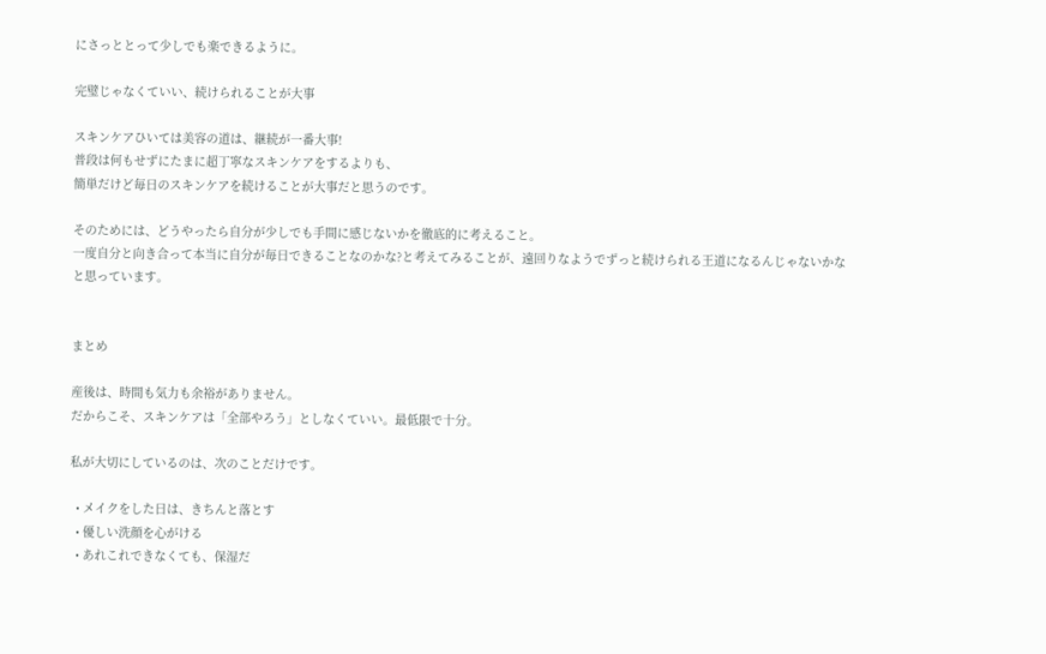にさっととって少しでも楽できるように。

完璧じゃなくていい、続けられることが大事

スキンケアひいては美容の道は、継続が一番大事!
普段は何もせずにたまに超丁寧なスキンケアをするよりも、
簡単だけど毎日のスキンケアを続けることが大事だと思うのです。

そのためには、どうやったら自分が少しでも手間に感じないかを徹底的に考えること。
一度自分と向き合って本当に自分が毎日できることなのかな?と考えてみることが、遠回りなようでずっと続けられる王道になるんじゃないかなと思っています。


まとめ

産後は、時間も気力も余裕がありません。
だからこそ、スキンケアは「全部やろう」としなくていい。最低限で十分。

私が大切にしているのは、次のことだけです。

  • メイクをした日は、きちんと落とす
  • 優しい洗顔を心がける
  • あれこれできなくても、保湿だ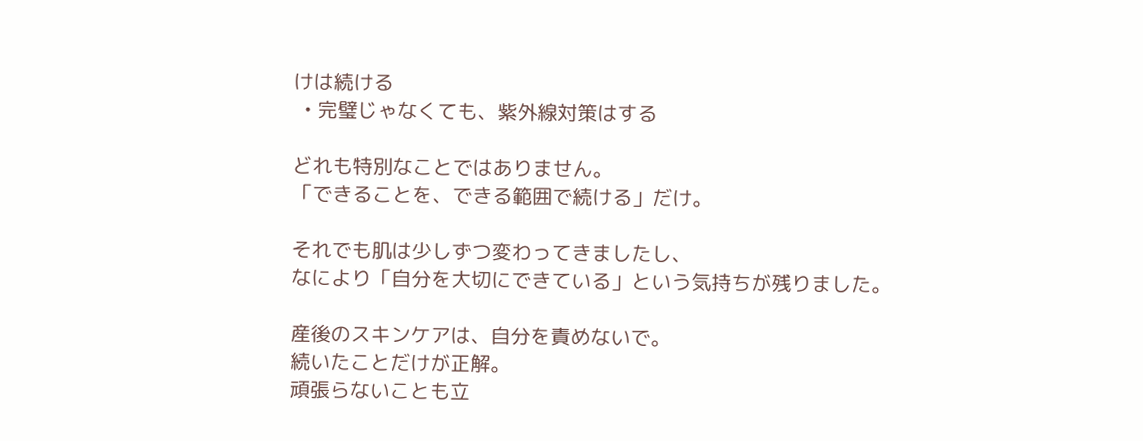けは続ける
  • 完璧じゃなくても、紫外線対策はする

どれも特別なことではありません。
「できることを、できる範囲で続ける」だけ。

それでも肌は少しずつ変わってきましたし、
なにより「自分を大切にできている」という気持ちが残りました。

産後のスキンケアは、自分を責めないで。
続いたことだけが正解。
頑張らないことも立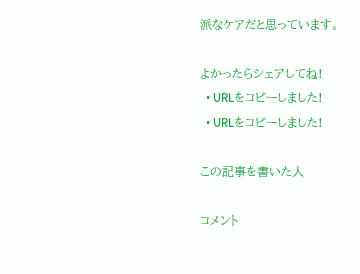派なケアだと思っています。

よかったらシェアしてね!
  • URLをコピーしました!
  • URLをコピーしました!

この記事を書いた人

コメント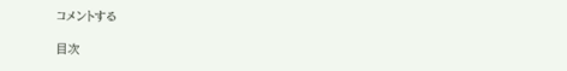コメントする

目次